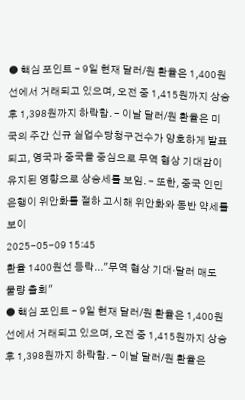● 핵심 포인트 - 9일 현재 달러/원 환율은 1,400원 선에서 거래되고 있으며, 오전 중 1,415원까지 상승 후 1,398원까지 하락함. - 이날 달러/원 환율은 미국의 주간 신규 실업수당청구건수가 양호하게 발표되고, 영국과 중국을 중심으로 무역 협상 기대감이 유지된 영향으로 상승세를 보임. - 또한, 중국 인민은행이 위안화를 절하 고시해 위안화와 동반 약세를 보이
2025-05-09 15:45
환율 1400원선 등락..."무역 협상 기대·달러 매도 물량 출회"
● 핵심 포인트 - 9일 현재 달러/원 환율은 1,400원 선에서 거래되고 있으며, 오전 중 1,415원까지 상승 후 1,398원까지 하락함. - 이날 달러/원 환율은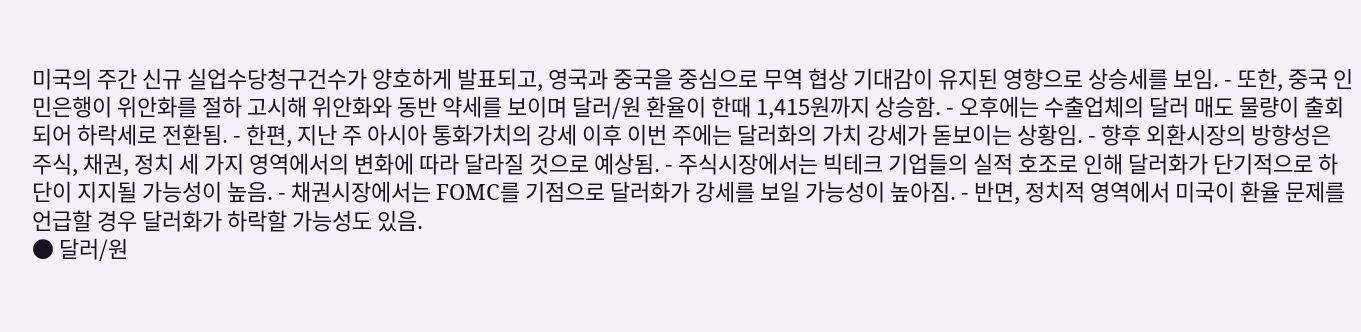미국의 주간 신규 실업수당청구건수가 양호하게 발표되고, 영국과 중국을 중심으로 무역 협상 기대감이 유지된 영향으로 상승세를 보임. - 또한, 중국 인민은행이 위안화를 절하 고시해 위안화와 동반 약세를 보이며 달러/원 환율이 한때 1,415원까지 상승함. - 오후에는 수출업체의 달러 매도 물량이 출회되어 하락세로 전환됨. - 한편, 지난 주 아시아 통화가치의 강세 이후 이번 주에는 달러화의 가치 강세가 돋보이는 상황임. - 향후 외환시장의 방향성은 주식, 채권, 정치 세 가지 영역에서의 변화에 따라 달라질 것으로 예상됨. - 주식시장에서는 빅테크 기업들의 실적 호조로 인해 달러화가 단기적으로 하단이 지지될 가능성이 높음. - 채권시장에서는 FOMC를 기점으로 달러화가 강세를 보일 가능성이 높아짐. - 반면, 정치적 영역에서 미국이 환율 문제를 언급할 경우 달러화가 하락할 가능성도 있음.
● 달러/원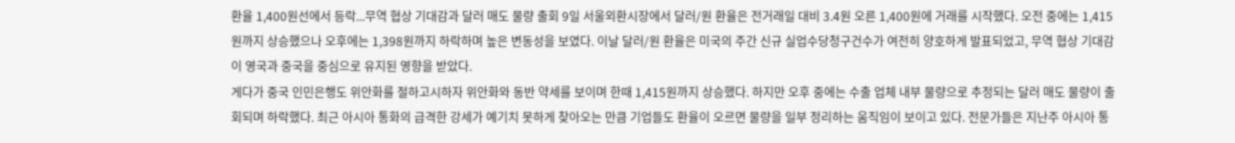환율 1,400원선에서 등락...무역 협상 기대감과 달러 매도 물량 출회 9일 서울외환시장에서 달러/원 환율은 전거래일 대비 3.4원 오른 1,400원에 거래를 시작했다. 오전 중에는 1,415원까지 상승했으나 오후에는 1,398원까지 하락하며 높은 변동성을 보였다. 이날 달러/원 환율은 미국의 주간 신규 실업수당청구건수가 여전히 양호하게 발표되었고, 무역 협상 기대감이 영국과 중국을 중심으로 유지된 영향을 받았다.
게다가 중국 인민은행도 위안화를 절하고시하자 위안화와 동반 약세를 보이며 한때 1,415원까지 상승했다. 하지만 오후 중에는 수출 업체 내부 물량으로 추정되는 달러 매도 물량이 출회되며 하락했다. 최근 아시아 통화의 급격한 강세가 예기치 못하게 찾아오는 만큼 기업들도 환율이 오르면 물량을 일부 정리하는 움직임이 보이고 있다. 전문가들은 지난주 아시아 통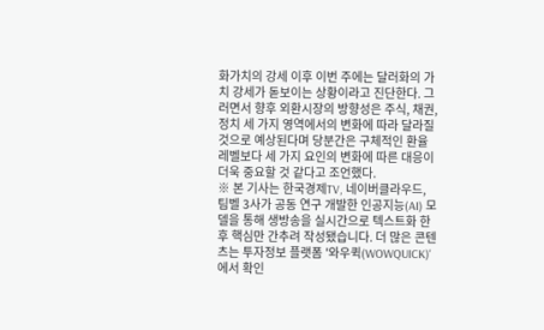화가치의 강세 이후 이번 주에는 달러화의 가치 강세가 돋보이는 상황이라고 진단한다. 그러면서 향후 외환시장의 방향성은 주식, 채권, 정치 세 가지 영역에서의 변화에 따라 달라질 것으로 예상된다며 당분간은 구체적인 환율 레벨보다 세 가지 요인의 변화에 따른 대응이 더욱 중요할 것 같다고 조언했다.
※ 본 기사는 한국경제TV, 네이버클라우드, 팀벨 3사가 공동 연구 개발한 인공지능(AI) 모델을 통해 생방송을 실시간으로 텍스트화 한 후 핵심만 간추려 작성됐습니다. 더 많은 콘텐츠는 투자정보 플랫폼 '와우퀵(WOWQUICK)'에서 확인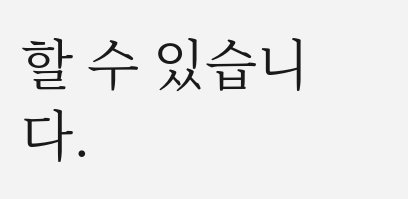할 수 있습니다.